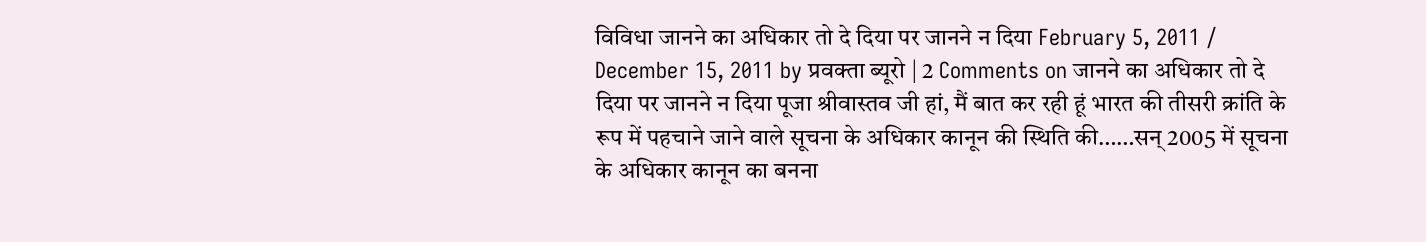विविधा जानने का अधिकार तो दे दिया पर जानने न दिया February 5, 2011 / December 15, 2011 by प्रवक्ता ब्यूरो | 2 Comments on जानने का अधिकार तो दे दिया पर जानने न दिया पूजा श्रीवास्तव जी हां, मैं बात कर रही हूं भारत की तीसरी क्रांति के रूप में पहचाने जाने वाले सूचना के अधिकार कानून की स्थिति की……सन् 2005 में सूचना के अधिकार कानून का बनना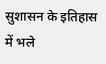सुशासन के इतिहास में भले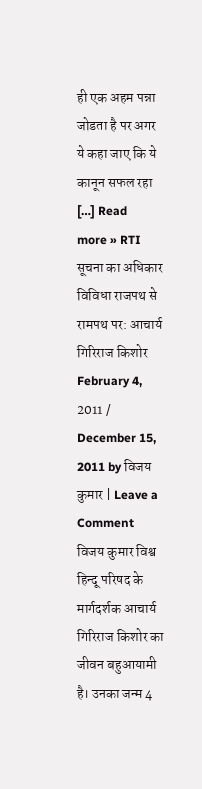ही एक अहम पन्ना जोडता है पर अगर ये कहा जाए कि ये कानून सफल रहा […] Read more » RTI सूचना का अधिकार
विविधा राजपथ से रामपथ पर: आचार्य गिरिराज किशोर February 4, 2011 / December 15, 2011 by विजय कुमार | Leave a Comment विजय कुमार विश्व हिन्दू परिषद के मार्गदर्शक आचार्य गिरिराज किशोर का जीवन बहुआयामी है। उनका जन्म 4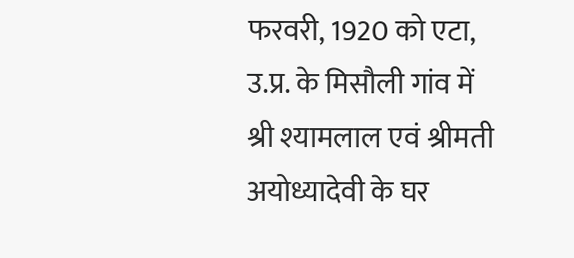फरवरी, 1920 को एटा, उ.प्र. के मिसौली गांव में श्री श्यामलाल एवं श्रीमती अयोध्यादेवी के घर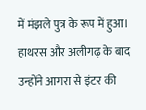में मंझले पुत्र के रूप में हुआ। हाथरस और अलीगढ़ के बाद उन्होंने आगरा से इंटर की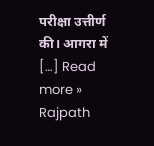परीक्षा उत्तीर्ण की। आगरा में […] Read more » Rajpath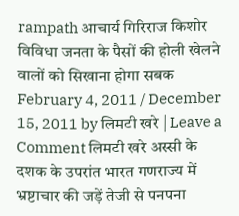rampath आचार्य गिरिराज किशोर
विविधा जनता के पैसों की होली खेलने वालों को सिखाना होगा सबक February 4, 2011 / December 15, 2011 by लिमटी खरे | Leave a Comment लिमटी खरे अस्सी के दशक के उपरांत भारत गणराज्य में भ्रष्टाचार की जड़ें तेजी से पनपना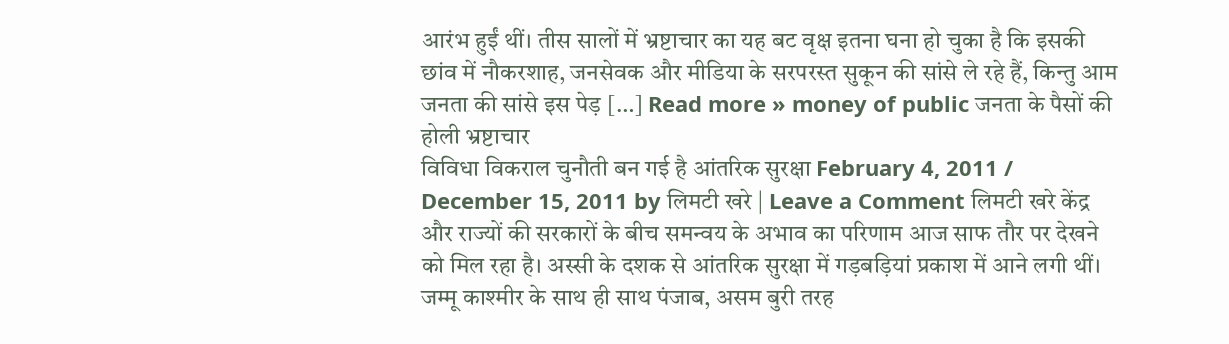आरंभ हुईं थीं। तीस सालों में भ्रष्टाचार का यह बट वृक्ष इतना घना हो चुका है कि इसकी छांव में नौकरशाह, जनसेवक और मीडिया के सरपरस्त सुकून की सांसे ले रहे हैं, किन्तु आम जनता की सांसे इस पेड़ […] Read more » money of public जनता के पैसों की होली भ्रष्टाचार
विविधा विकराल चुनौती बन गई है आंतरिक सुरक्षा February 4, 2011 / December 15, 2011 by लिमटी खरे | Leave a Comment लिमटी खरे केंद्र और राज्यों की सरकारों के बीच समन्वय के अभाव का परिणाम आज साफ तौर पर देखने को मिल रहा है। अस्सी के दशक से आंतरिक सुरक्षा में गड़बड़ियां प्रकाश में आने लगी थीं। जम्मू काश्मीर के साथ ही साथ पंजाब, असम बुरी तरह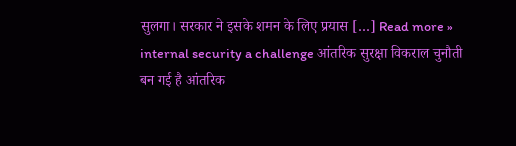सुलगा। सरकार ने इसके शमन के लिए प्रयास […] Read more » internal security a challenge आंतरिक सुरक्षा विकराल चुनौती बन गई है आंतरिक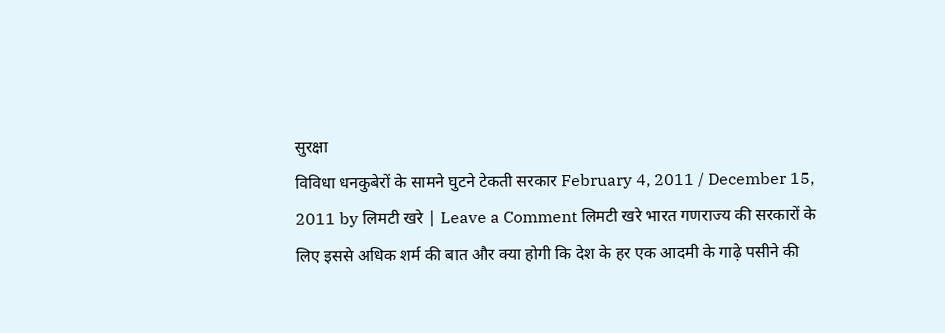सुरक्षा
विविधा धनकुबेरों के सामने घुटने टेकती सरकार February 4, 2011 / December 15, 2011 by लिमटी खरे | Leave a Comment लिमटी खरे भारत गणराज्य की सरकारों के लिए इससे अधिक शर्म की बात और क्या होगी कि देश के हर एक आदमी के गाढ़े पसीने की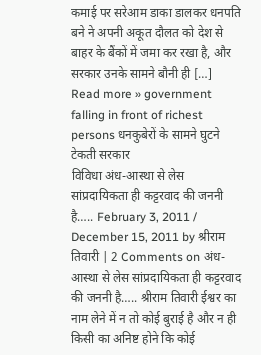कमाई पर सरेआम डाका डालकर धनपति बने ने अपनी अकूत दौलत को देश से बाहर के बैंकों में जमा कर रखा है, और सरकार उनके सामने बौनी ही […] Read more » government falling in front of richest persons धनकुबेरों के सामने घुटने टेकती सरकार
विविधा अंध-आस्था से लेस सांप्रदायिकता ही कट्टरवाद की जननी है….. February 3, 2011 / December 15, 2011 by श्रीराम तिवारी | 2 Comments on अंध-आस्था से लेस सांप्रदायिकता ही कट्टरवाद की जननी है….. श्रीराम तिवारी ईश्वर का नाम लेने में न तो कोई बुराई है और न ही किसी का अनिष्ट होने कि कोई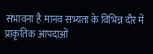संभावना है.मानव सभ्यता के विभिन्न दौर में प्राकृतिक आपदाओं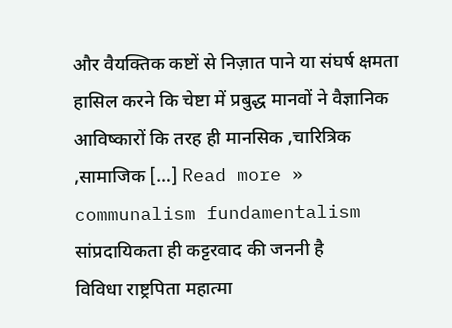और वैयक्तिक कष्टों से निज़ात पाने या संघर्ष क्षमता हासिल करने कि चेष्टा में प्रबुद्ध मानवों ने वैज्ञानिक आविष्कारों कि तरह ही मानसिक ,चारित्रिक ,सामाजिक […] Read more » communalism fundamentalism सांप्रदायिकता ही कट्टरवाद की जननी है
विविधा राष्ट्रपिता महात्मा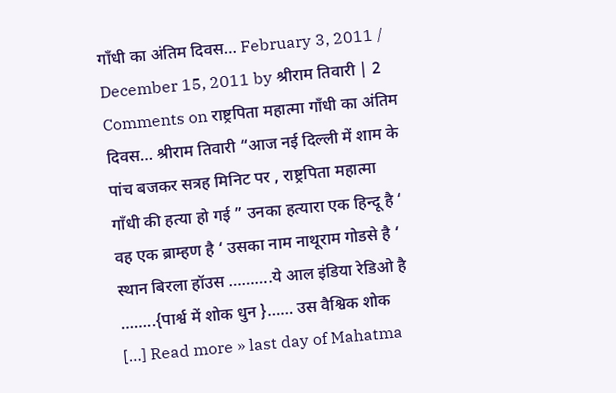गाँधी का अंतिम दिवस… February 3, 2011 / December 15, 2011 by श्रीराम तिवारी | 2 Comments on राष्ट्रपिता महात्मा गाँधी का अंतिम दिवस… श्रीराम तिवारी “आज नई दिल्ली में शाम के पांच बजकर सत्रह मिनिट पर , राष्ट्रपिता महात्मा गाँधी की हत्या हो गई ” उनका हत्यारा एक हिन्दू है ‘ वह एक ब्राम्हण है ‘ उसका नाम नाथूराम गोडसे है ‘ स्थान बिरला हॉउस ……….ये आल इंडिया रेडिओ है ……..{पार्श्व में शोक धुन }…… उस वैश्विक शोक […] Read more » last day of Mahatma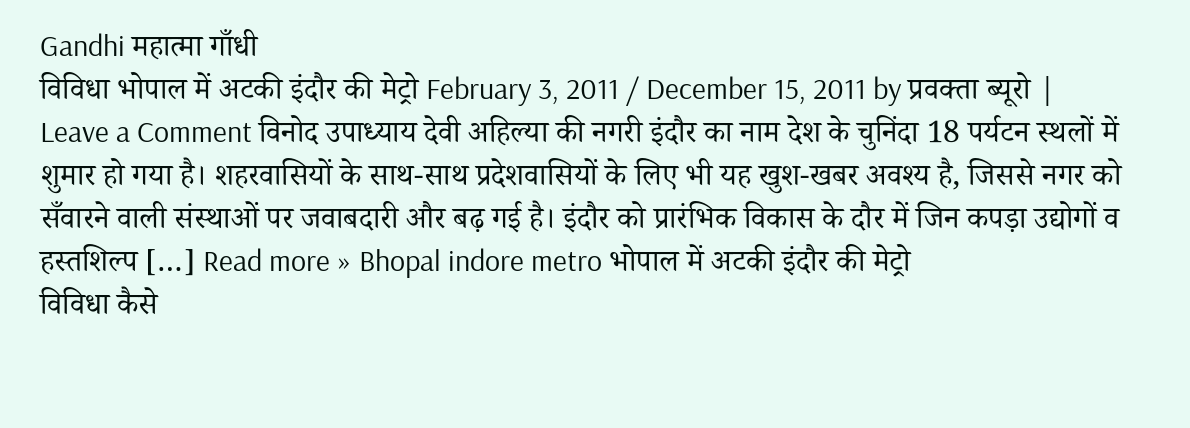Gandhi महात्मा गाँधी
विविधा भोपाल में अटकी इंदौर की मेट्रो February 3, 2011 / December 15, 2011 by प्रवक्ता ब्यूरो | Leave a Comment विनोद उपाध्याय देवी अहिल्या की नगरी इंदौर का नाम देश के चुनिंदा 18 पर्यटन स्थलों में शुमार हो गया है। शहरवासियों के साथ-साथ प्रदेशवासियों के लिए भी यह खुश-खबर अवश्य है, जिससे नगर को सँवारने वाली संस्थाओं पर जवाबदारी और बढ़ गई है। इंदौर को प्रारंभिक विकास के दौर में जिन कपड़ा उद्योगों व हस्तशिल्प […] Read more » Bhopal indore metro भोपाल में अटकी इंदौर की मेट्रो
विविधा कैसे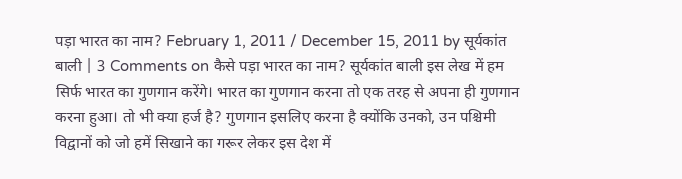पड़ा भारत का नाम? February 1, 2011 / December 15, 2011 by सूर्यकांत बाली | 3 Comments on कैसे पड़ा भारत का नाम? सूर्यकांत बाली इस लेख में हम सिर्फ भारत का गुणगान करेंगे। भारत का गुणगान करना तो एक तरह से अपना ही गुणगान करना हुआ। तो भी क्या हर्ज है? गुणगान इसलिए करना है क्योंकि उनको, उन पश्चिमी विद्वानों को जो हमें सिखाने का गरूर लेकर इस देश में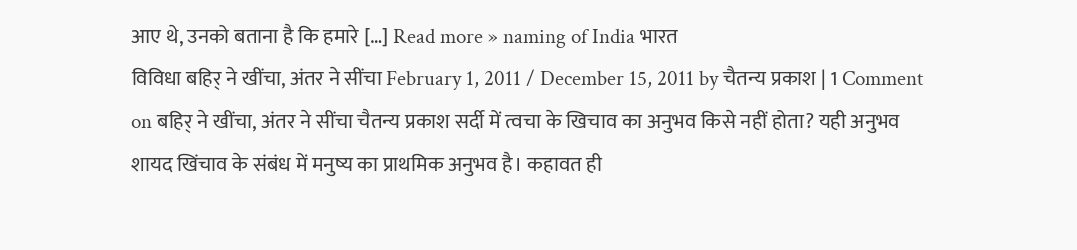आए थे, उनको बताना है कि हमारे […] Read more » naming of India भारत
विविधा बहिर् ने खींचा, अंतर ने सींचा February 1, 2011 / December 15, 2011 by चैतन्य प्रकाश | 1 Comment on बहिर् ने खींचा, अंतर ने सींचा चैतन्य प्रकाश सर्दी में त्वचा के खिचाव का अनुभव किसे नहीं होता? यही अनुभव शायद खिंचाव के संबंध में मनुष्य का प्राथमिक अनुभव है। कहावत ही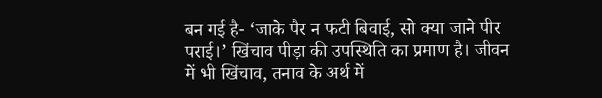बन गई है- ‘जाके पैर न फटी बिवाई, सो क्या जाने पीर पराई।’ खिंचाव पीड़ा की उपस्थिति का प्रमाण है। जीवन में भी खिंचाव, तनाव के अर्थ में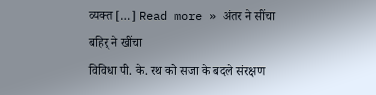व्यक्त […] Read more » अंतर ने सींचा बहिर् ने खींचा
विविधा पी. के. रथ को सजा के बदले संरक्षण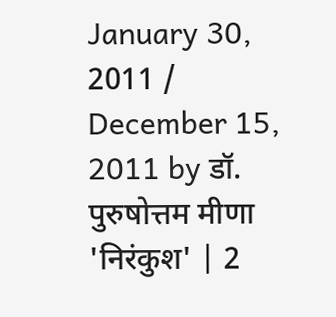January 30, 2011 / December 15, 2011 by डॉ. पुरुषोत्तम मीणा 'निरंकुश' | 2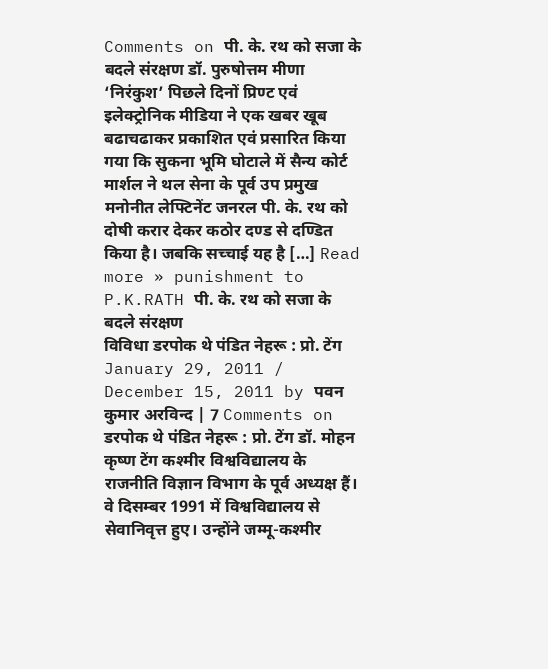Comments on पी. के. रथ को सजा के बदले संरक्षण डॉ. पुरुषोत्तम मीणा ‘निरंकुश’ पिछले दिनों प्रिण्ट एवं इलेक्ट्रोनिक मीडिया ने एक खबर खूब बढाचढाकर प्रकाशित एवं प्रसारित किया गया कि सुकना भूमि घोटाले में सैन्य कोर्ट मार्शल ने थल सेना के पूर्व उप प्रमुख मनोनीत लेफ्टिनेंट जनरल पी. के. रथ को दोषी करार देकर कठोर दण्ड से दण्डित किया है। जबकि सच्चाई यह है […] Read more » punishment to P.K.RATH पी. के. रथ को सजा के बदले संरक्षण
विविधा डरपोक थे पंडित नेहरू : प्रो. टेंग January 29, 2011 / December 15, 2011 by पवन कुमार अरविन्द | 7 Comments on डरपोक थे पंडित नेहरू : प्रो. टेंग डॉ. मोहन कृष्ण टेंग कश्मीर विश्वविद्यालय के राजनीति विज्ञान विभाग के पूर्व अध्यक्ष हैं। वे दिसम्बर 1991 में विश्वविद्यालय से सेवानिवृत्त हुए। उन्होंने जम्मू-कश्मीर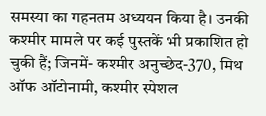समस्या का गहनतम अध्ययन किया है। उनकी कश्मीर मामले पर कई पुस्तकें भी प्रकाशित हो चुकी हैं; जिनमें- कश्मीर अनुच्छेद-370, मिथ ऑफ ऑटोनामी, कश्मीर स्पेशल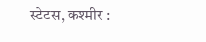स्टेटस, कश्मीर :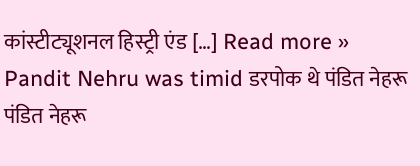कांस्टीट्यूशनल हिस्ट्री एंड […] Read more » Pandit Nehru was timid डरपोक थे पंडित नेहरू पंडित नेहरू